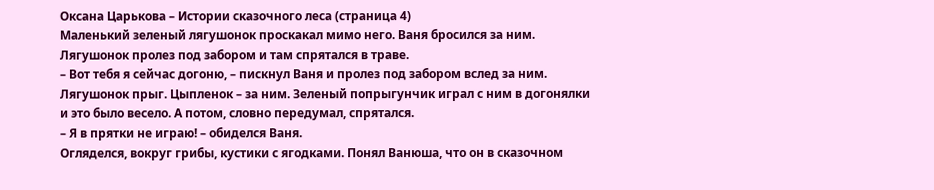Оксана Царькова – Истории сказочного леса (страница 4)
Маленький зеленый лягушонок проскакал мимо него. Ваня бросился за ним. Лягушонок пролез под забором и там спрятался в траве.
– Вот тебя я сейчас догоню, – пискнул Ваня и пролез под забором вслед за ним. Лягушонок прыг. Цыпленок – за ним. Зеленый попрыгунчик играл с ним в догонялки и это было весело. А потом, словно передумал, спрятался.
– Я в прятки не играю! – обиделся Ваня.
Огляделся, вокруг грибы, кустики с ягодками. Понял Ванюша, что он в сказочном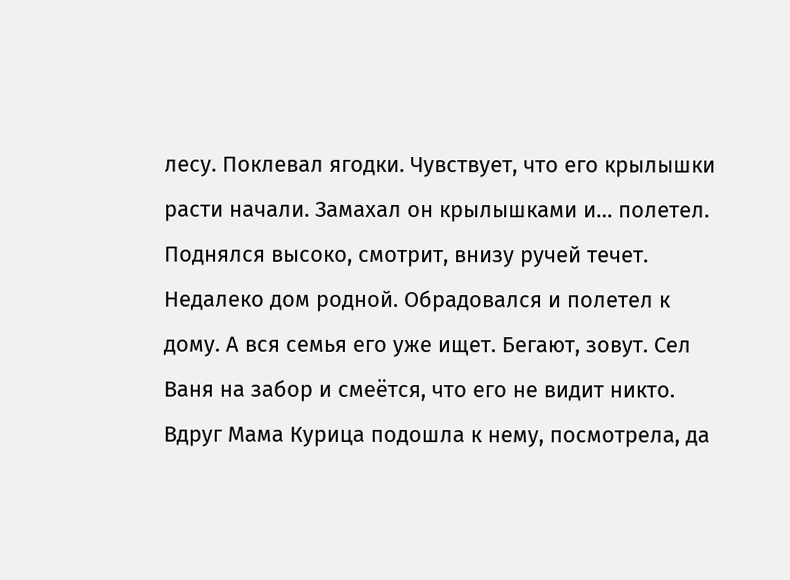лесу. Поклевал ягодки. Чувствует, что его крылышки расти начали. Замахал он крылышками и… полетел. Поднялся высоко, смотрит, внизу ручей течет. Недалеко дом родной. Обрадовался и полетел к дому. А вся семья его уже ищет. Бегают, зовут. Сел Ваня на забор и смеётся, что его не видит никто. Вдруг Мама Курица подошла к нему, посмотрела, да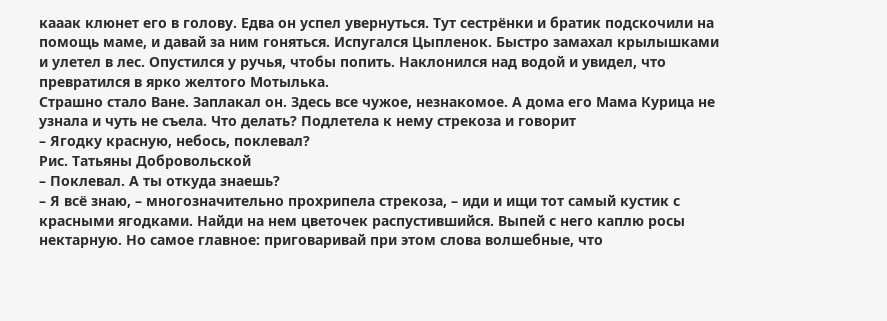кааак клюнет его в голову. Едва он успел увернуться. Тут сестрёнки и братик подскочили на помощь маме, и давай за ним гоняться. Испугался Цыпленок. Быстро замахал крылышками и улетел в лес. Опустился у ручья, чтобы попить. Наклонился над водой и увидел, что превратился в ярко желтого Мотылька.
Страшно стало Ване. Заплакал он. Здесь все чужое, незнакомое. А дома его Мама Курица не узнала и чуть не съела. Что делать? Подлетела к нему стрекоза и говорит
– Ягодку красную, небось, поклевал?
Рис. Татьяны Добровольской
– Поклевал. А ты откуда знаешь?
– Я всё знаю, – многозначительно прохрипела стрекоза, – иди и ищи тот самый кустик с красными ягодками. Найди на нем цветочек распустившийся. Выпей с него каплю росы нектарную. Но самое главное: приговаривай при этом слова волшебные, что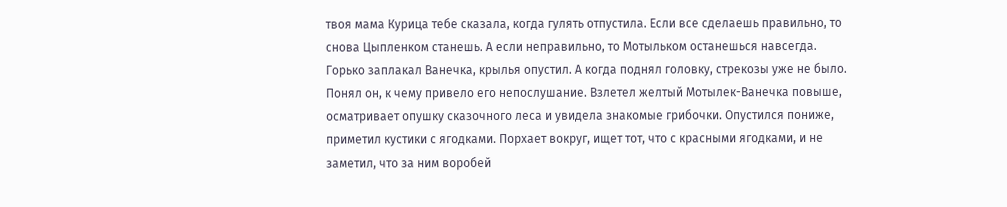твоя мама Курица тебе сказала, когда гулять отпустила. Если все сделаешь правильно, то снова Цыпленком станешь. А если неправильно, то Мотыльком останешься навсегда.
Горько заплакал Ванечка, крылья опустил. А когда поднял головку, стрекозы уже не было. Понял он, к чему привело его непослушание. Взлетел желтый Мотылек-Ванечка повыше, осматривает опушку сказочного леса и увидела знакомые грибочки. Опустился пониже, приметил кустики с ягодками. Порхает вокруг, ищет тот, что с красными ягодками, и не заметил, что за ним воробей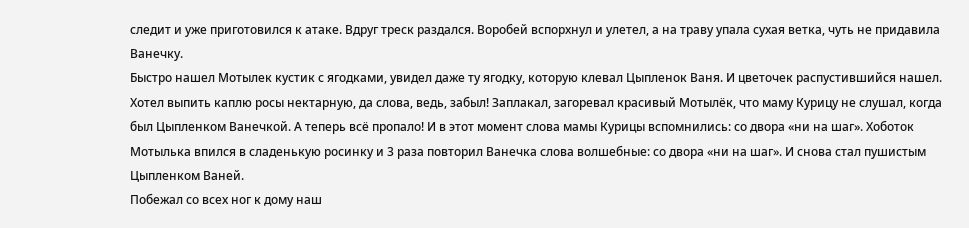следит и уже приготовился к атаке. Вдруг треск раздался. Воробей вспорхнул и улетел, а на траву упала сухая ветка, чуть не придавила Ванечку.
Быстро нашел Мотылек кустик с ягодками, увидел даже ту ягодку, которую клевал Цыпленок Ваня. И цветочек распустившийся нашел. Хотел выпить каплю росы нектарную, да слова, ведь, забыл! Заплакал, загоревал красивый Мотылёк, что маму Курицу не слушал, когда был Цыпленком Ванечкой. А теперь всё пропало! И в этот момент слова мамы Курицы вспомнились: со двора «ни на шаг». Хоботок Мотылька впился в сладенькую росинку и 3 раза повторил Ванечка слова волшебные: со двора «ни на шаг». И снова стал пушистым Цыпленком Ваней.
Побежал со всех ног к дому наш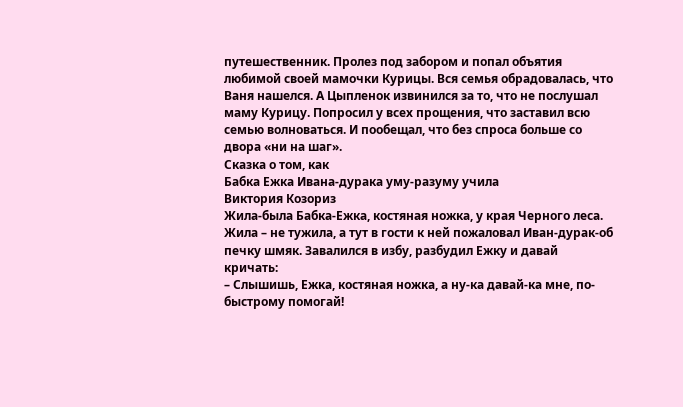путешественник. Пролез под забором и попал объятия любимой своей мамочки Курицы. Вся семья обрадовалась, что Ваня нашелся. А Цыпленок извинился за то, что не послушал маму Курицу. Попросил у всех прощения, что заставил всю семью волноваться. И пообещал, что без спроса больше со двора «ни на шаг».
Сказка о том, как
Бабка Ежка Ивана-дурака уму-разуму учила
Виктория Козориз
Жила-была Бабка-Ежка, костяная ножка, у края Черного леса. Жила – не тужила, а тут в гости к ней пожаловал Иван-дурак-об печку шмяк. Завалился в избу, разбудил Ежку и давай кричать:
– Слышишь, Ежка, костяная ножка, а ну-ка давай-ка мне, по-быстрому помогай!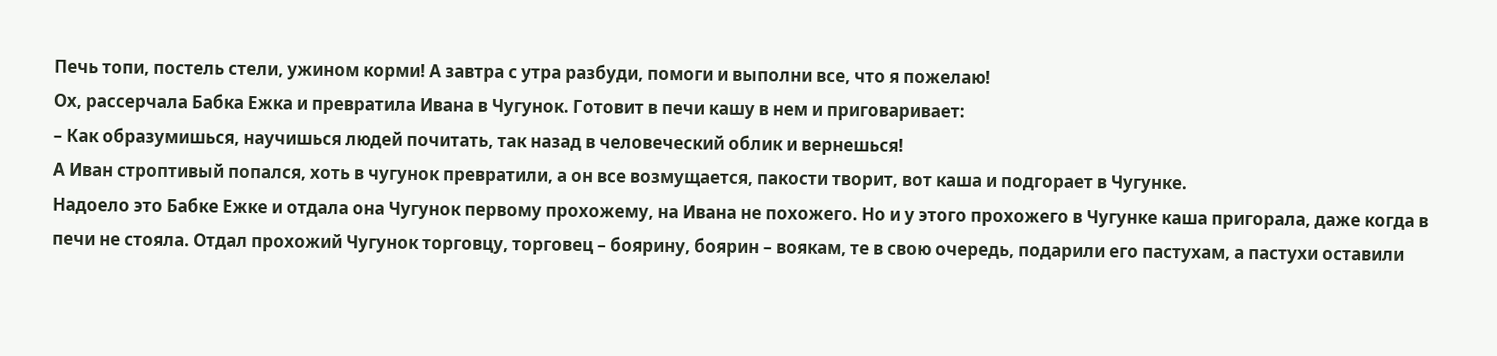Печь топи, постель стели, ужином корми! А завтра с утра разбуди, помоги и выполни все, что я пожелаю!
Ох, рассерчала Бабка Ежка и превратила Ивана в Чугунок. Готовит в печи кашу в нем и приговаривает:
– Как образумишься, научишься людей почитать, так назад в человеческий облик и вернешься!
А Иван строптивый попался, хоть в чугунок превратили, а он все возмущается, пакости творит, вот каша и подгорает в Чугунке.
Надоело это Бабке Ежке и отдала она Чугунок первому прохожему, на Ивана не похожего. Но и у этого прохожего в Чугунке каша пригорала, даже когда в печи не стояла. Отдал прохожий Чугунок торговцу, торговец – боярину, боярин – воякам, те в свою очередь, подарили его пастухам, а пастухи оставили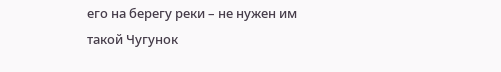его на берегу реки – не нужен им такой Чугунок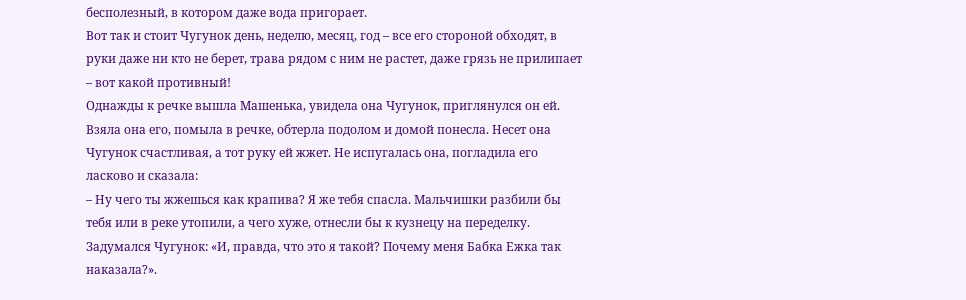бесполезный, в котором даже вода пригорает.
Вот так и стоит Чугунок день, неделю, месяц, год – все его стороной обходят, в руки даже ни кто не берет, трава рядом с ним не растет, даже грязь не прилипает – вот какой противный!
Однажды к речке вышла Машенька, увидела она Чугунок, приглянулся он ей. Взяла она его, помыла в речке, обтерла подолом и домой понесла. Несет она Чугунок счастливая, а тот руку ей жжет. Не испугалась она, погладила его ласково и сказала:
– Ну чего ты жжешься как крапива? Я же тебя спасла. Мальчишки разбили бы тебя или в реке утопили, а чего хуже, отнесли бы к кузнецу на переделку.
Задумался Чугунок: «И, правда, что это я такой? Почему меня Бабка Ежка так наказала?».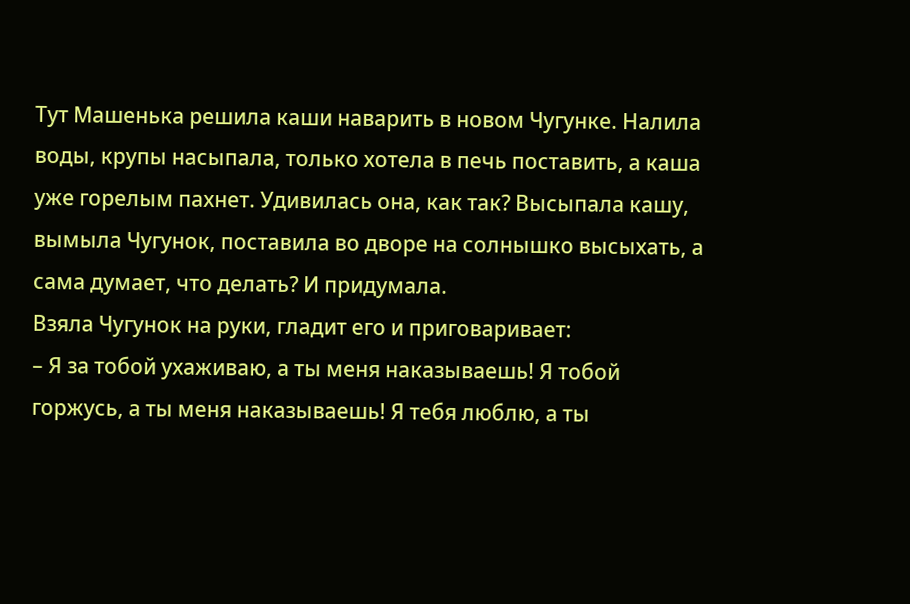Тут Машенька решила каши наварить в новом Чугунке. Налила воды, крупы насыпала, только хотела в печь поставить, а каша уже горелым пахнет. Удивилась она, как так? Высыпала кашу, вымыла Чугунок, поставила во дворе на солнышко высыхать, а сама думает, что делать? И придумала.
Взяла Чугунок на руки, гладит его и приговаривает:
– Я за тобой ухаживаю, а ты меня наказываешь! Я тобой горжусь, а ты меня наказываешь! Я тебя люблю, а ты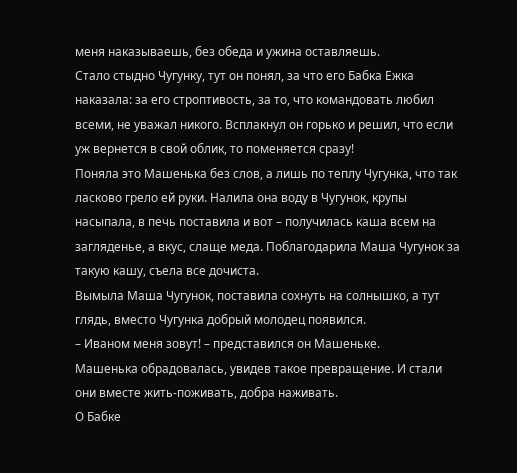меня наказываешь, без обеда и ужина оставляешь.
Стало стыдно Чугунку, тут он понял, за что его Бабка Ежка наказала: за его строптивость, за то, что командовать любил всеми, не уважал никого. Всплакнул он горько и решил, что если уж вернется в свой облик, то поменяется сразу!
Поняла это Машенька без слов, а лишь по теплу Чугунка, что так ласково грело ей руки. Налила она воду в Чугунок, крупы насыпала, в печь поставила и вот – получилась каша всем на загляденье, а вкус, слаще меда. Поблагодарила Маша Чугунок за такую кашу, съела все дочиста.
Вымыла Маша Чугунок, поставила сохнуть на солнышко, а тут глядь, вместо Чугунка добрый молодец появился.
– Иваном меня зовут! – представился он Машеньке.
Машенька обрадовалась, увидев такое превращение. И стали они вместе жить-поживать, добра наживать.
О Бабке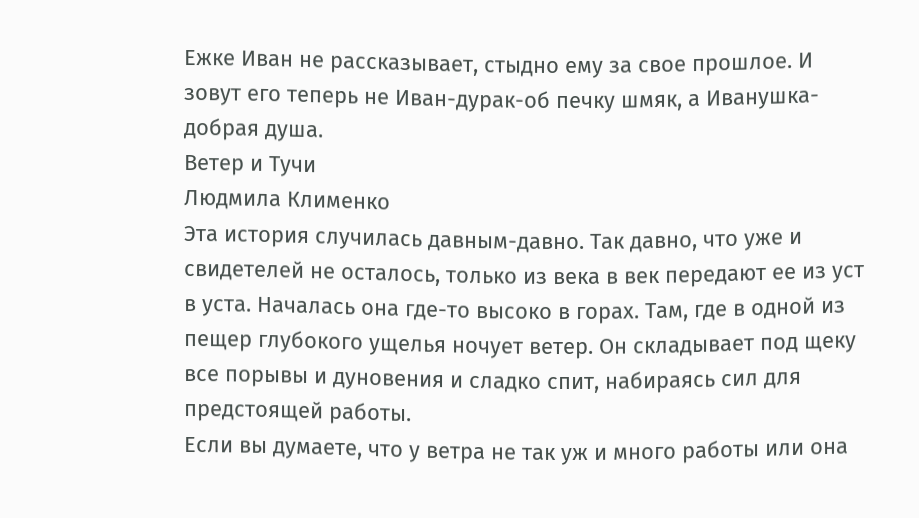Ежке Иван не рассказывает, стыдно ему за свое прошлое. И зовут его теперь не Иван-дурак-об печку шмяк, а Иванушка-добрая душа.
Ветер и Тучи
Людмила Клименко
Эта история случилась давным-давно. Так давно, что уже и свидетелей не осталось, только из века в век передают ее из уст в уста. Началась она где-то высоко в горах. Там, где в одной из пещер глубокого ущелья ночует ветер. Он складывает под щеку все порывы и дуновения и сладко спит, набираясь сил для предстоящей работы.
Если вы думаете, что у ветра не так уж и много работы или она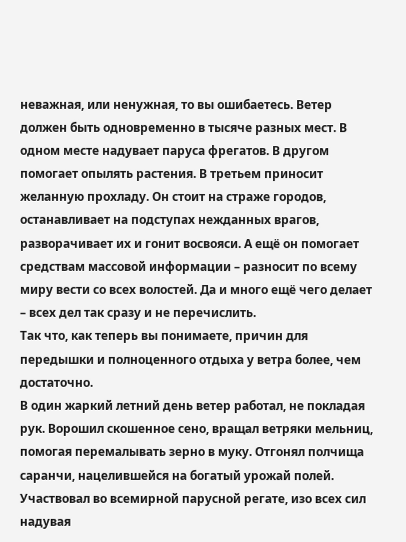неважная, или ненужная, то вы ошибаетесь. Ветер должен быть одновременно в тысяче разных мест. В одном месте надувает паруса фрегатов. В другом помогает опылять растения. В третьем приносит желанную прохладу. Он стоит на страже городов, останавливает на подступах нежданных врагов, разворачивает их и гонит восвояси. А ещё он помогает средствам массовой информации – разносит по всему миру вести со всех волостей. Да и много ещё чего делает – всех дел так сразу и не перечислить.
Так что, как теперь вы понимаете, причин для передышки и полноценного отдыха у ветра более, чем достаточно.
В один жаркий летний день ветер работал, не покладая рук. Ворошил скошенное сено, вращал ветряки мельниц, помогая перемалывать зерно в муку. Отгонял полчища саранчи, нацелившейся на богатый урожай полей. Участвовал во всемирной парусной регате, изо всех сил надувая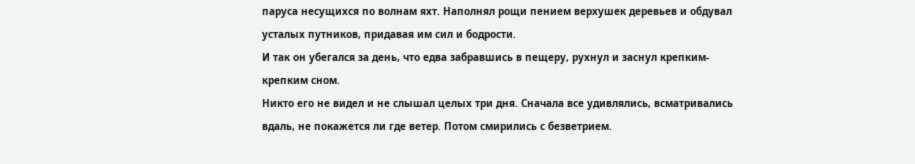паруса несущихся по волнам яхт. Наполнял рощи пением верхушек деревьев и обдувал усталых путников, придавая им сил и бодрости.
И так он убегался за день, что едва забравшись в пещеру, рухнул и заснул крепким-крепким сном.
Никто его не видел и не слышал целых три дня. Сначала все удивлялись, всматривались вдаль, не покажется ли где ветер. Потом смирились с безветрием.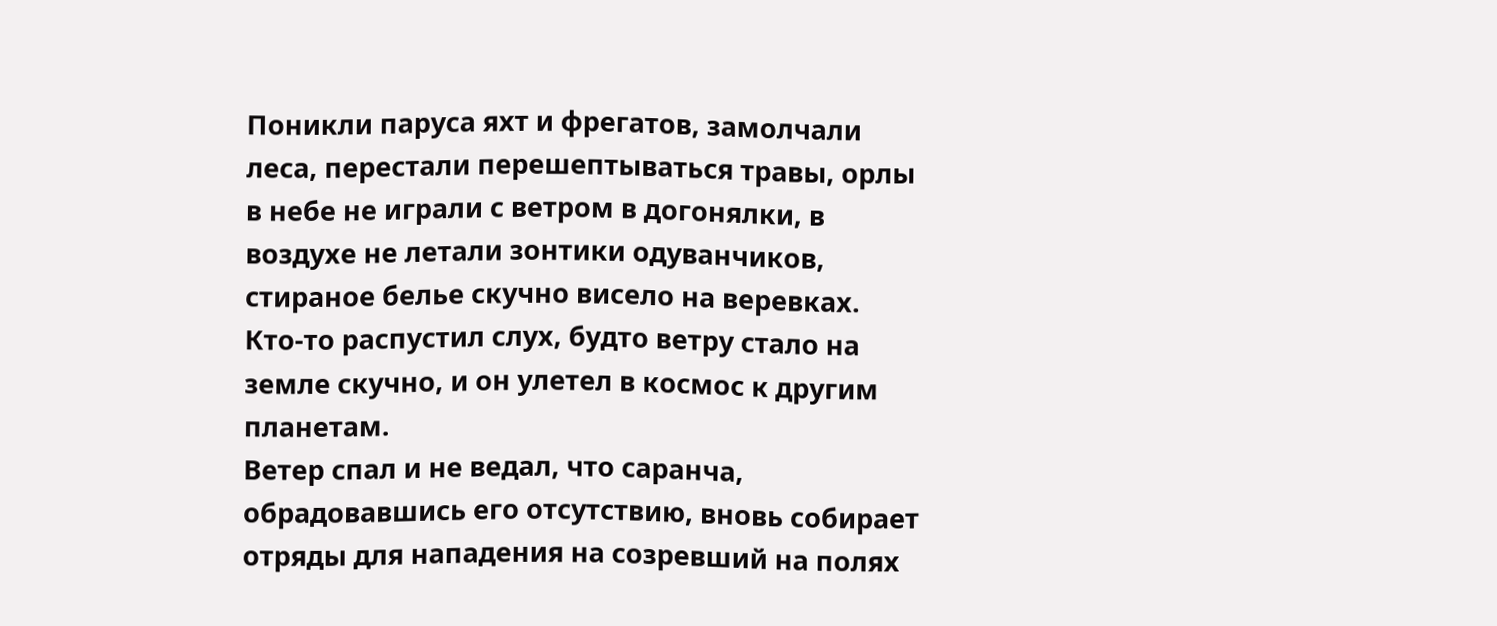Поникли паруса яхт и фрегатов, замолчали леса, перестали перешептываться травы, орлы в небе не играли с ветром в догонялки, в воздухе не летали зонтики одуванчиков, стираное белье скучно висело на веревках.
Кто-то распустил слух, будто ветру стало на земле скучно, и он улетел в космос к другим планетам.
Ветер спал и не ведал, что саранча, обрадовавшись его отсутствию, вновь собирает отряды для нападения на созревший на полях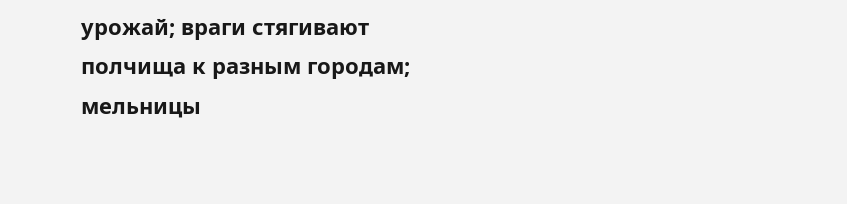урожай; враги стягивают полчища к разным городам; мельницы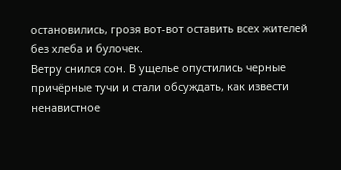остановились, грозя вот-вот оставить всех жителей без хлеба и булочек.
Ветру снился сон. В ущелье опустились черные причёрные тучи и стали обсуждать, как извести ненавистное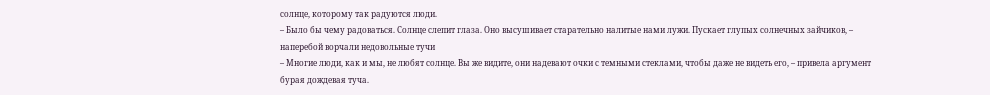солнце, которому так радуются люди.
– Было бы чему радоваться. Солнце слепит глаза. Оно высушивает старательно налитые нами лужи. Пускает глупых солнечных зайчиков, – наперебой ворчали недовольные тучи
– Многие люди, как и мы, не любят солнце. Вы же видите, они надевают очки с темными стеклами, чтобы даже не видеть его, – привела аргумент бурая дождевая туча.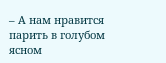– А нам нравится парить в голубом ясном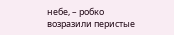небе, – робко возразили перистые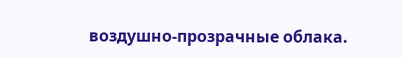воздушно-прозрачные облака.